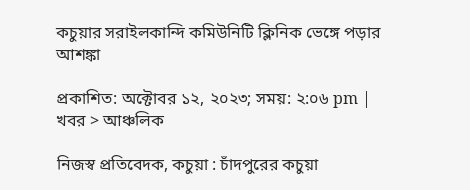কচুয়ার সরাইলকান্দি কমিউনিটি ক্লিনিক ভেঙ্গে পড়ার আশঙ্কা

প্রকাশিত: অক্টোবর ১২, ২০২৩; সময়: ২:০৬ pm |
খবর > আঞ্চলিক

নিজস্ব প্রতিবেদক, কচুয়া : চাঁদপুরের কচুয়া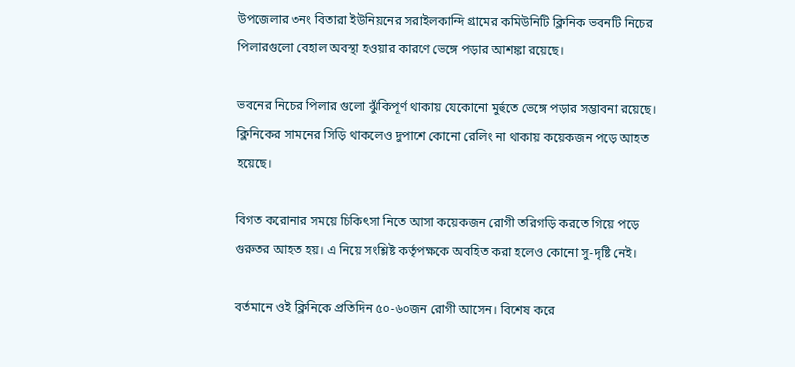উপজেলার ৩নং বিতারা ইউনিয়নের সরাইলকান্দি গ্রামের কমিউনিটি ক্লিনিক ভবনটি নিচের পিলারগুলো বেহাল অবস্থা হওয়ার কারণে ভেঙ্গে পড়ার আশঙ্কা রয়েছে।

ভবনের নিচের পিলার গুলো ঝুঁকিপূর্ণ থাকায় যেকোনো মুর্হুতে ভেঙ্গে পড়ার সম্ভাবনা রয়েছে। ক্লিনিকের সামনের সিড়ি থাকলেও দুপাশে কোনো রেলিং না থাকায় কয়েকজন পড়ে আহত হয়েছে।

বিগত করোনার সময়ে চিকিৎসা নিতে আসা কয়েকজন রোগী তরিগড়ি করতে গিয়ে পড়ে গুরুতর আহত হয়। এ নিয়ে সংশ্লিষ্ট কর্তৃপক্ষকে অবহিত করা হলেও কোনো সু-দৃষ্টি নেই।

বর্তমানে ওই ক্লিনিকে প্রতিদিন ৫০-৬০জন রোগী আসেন। বিশেষ করে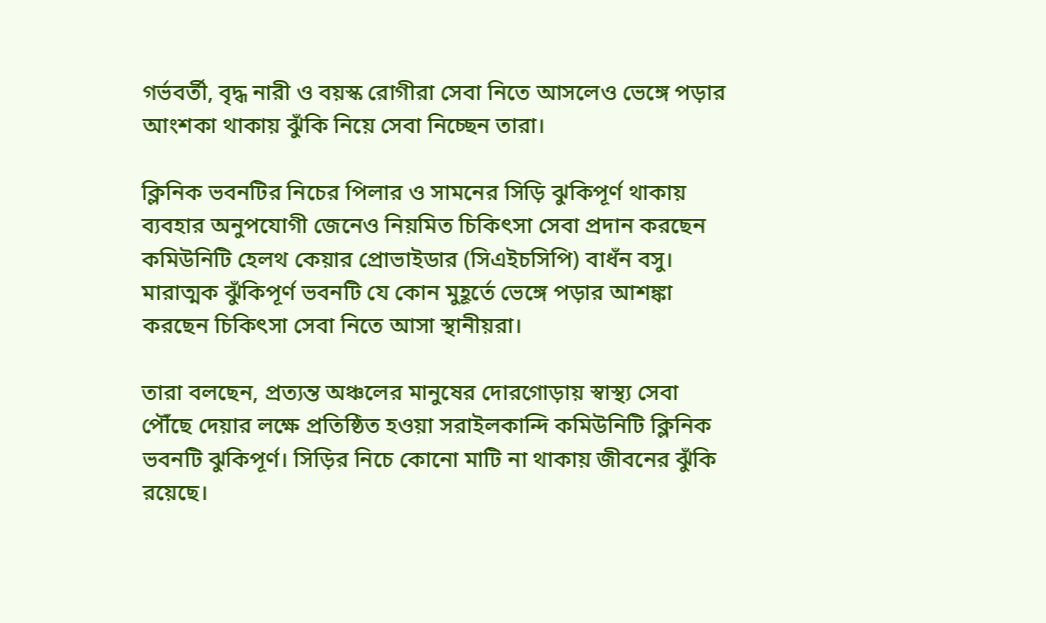গর্ভবর্তী, বৃদ্ধ নারী ও বয়স্ক রোগীরা সেবা নিতে আসলেও ভেঙ্গে পড়ার আংশকা থাকায় ঝুঁকি নিয়ে সেবা নিচ্ছেন তারা।

ক্লিনিক ভবনটির নিচের পিলার ও সামনের সিড়ি ঝুকিপূর্ণ থাকায় ব্যবহার অনুপযোগী জেনেও নিয়মিত চিকিৎসা সেবা প্রদান করছেন কমিউনিটি হেলথ কেয়ার প্রোভাইডার (সিএইচসিপি) বাধঁন বসু। মারাত্মক ঝুঁকিপূর্ণ ভবনটি যে কোন মুহূর্তে ভেঙ্গে পড়ার আশঙ্কা করছেন চিকিৎসা সেবা নিতে আসা স্থানীয়রা।

তারা বলছেন, প্রত্যন্ত অঞ্চলের মানুষের দোরগোড়ায় স্বাস্থ্য সেবা পৌঁছে দেয়ার লক্ষে প্রতিষ্ঠিত হওয়া সরাইলকান্দি কমিউনিটি ক্লিনিক ভবনটি ঝুকিপূর্ণ। সিড়ির নিচে কোনো মাটি না থাকায় জীবনের ঝুঁকি রয়েছে।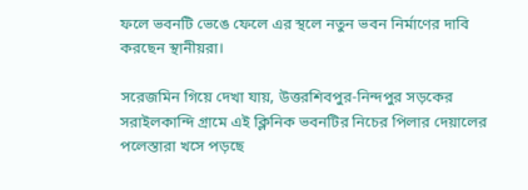ফলে ভবনটি ভেঙে ফেলে এর স্থলে নতুন ভবন নির্মাণের দাবি করছেন স্থানীয়রা।

সরেজমিন গিয়ে দেখা যায়, উত্তরশিবপুর-নিন্দপুর সড়কের সরাইলকান্দি গ্রামে এই ক্লিনিক ভবনটির নিচের পিলার দেয়ালের পলেস্তারা খসে পড়ছে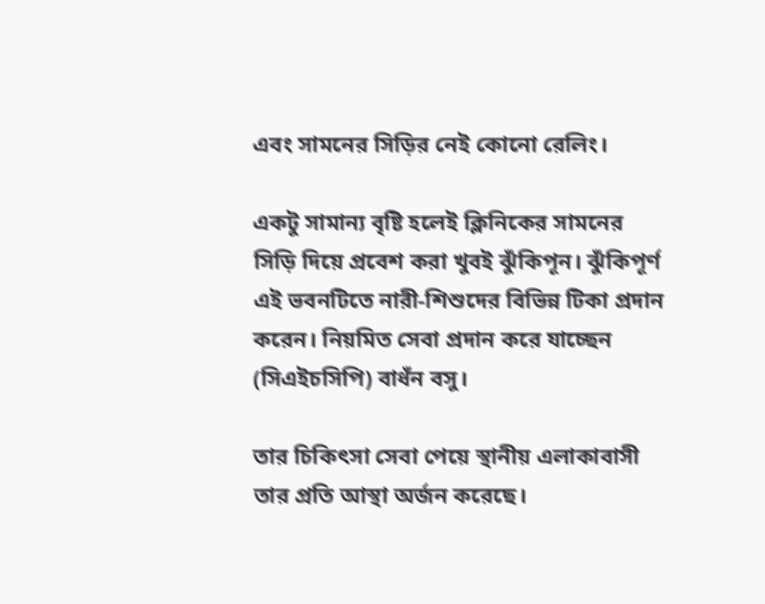এবং সামনের সিড়ির নেই কোনো রেলিং।

একটু সামান্য বৃষ্টি হলেই ক্লিনিকের সামনের সিড়ি দিয়ে প্রবেশ করা খুবই ঝুঁকিপূন। ঝুঁকিপূর্ণ এই ভবনটিতে নারী-শিশুদের বিভিন্ন টিকা প্রদান করেন। নিয়মিত সেবা প্রদান করে যাচ্ছেন (সিএইচসিপি) বাধঁন বসু।

তার চিকিৎসা সেবা পেয়ে স্থানীয় এলাকাবাসী তার প্রতি আস্থা অর্জন করেছে।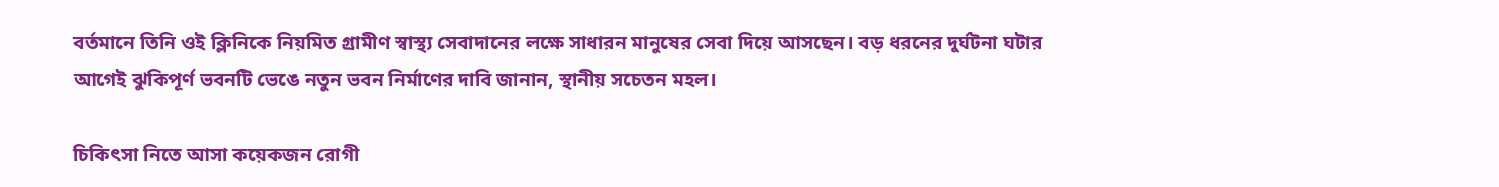বর্তমানে তিনি ওই ক্লিনিকে নিয়মিত গ্রামীণ স্বাস্থ্য সেবাদানের লক্ষে সাধারন মানুষের সেবা দিয়ে আসছেন। বড় ধরনের দুর্ঘটনা ঘটার আগেই ঝুকিপূর্ণ ভবনটি ভেঙে নতুন ভবন নির্মাণের দাবি জানান, স্থানীয় সচেতন মহল।

চিকিৎসা নিতে আসা কয়েকজন রোগী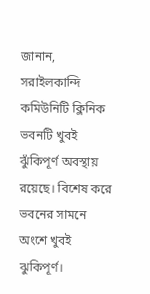জানান, সরাইলকান্দি কমিউনিটি ক্লিনিক ভবনটি খুবই ঝুঁকিপূর্ণ অবস্থায় রয়েছে। বিশেষ করে ভবনের সামনে অংশে খুবই ঝুকিপূর্ণ।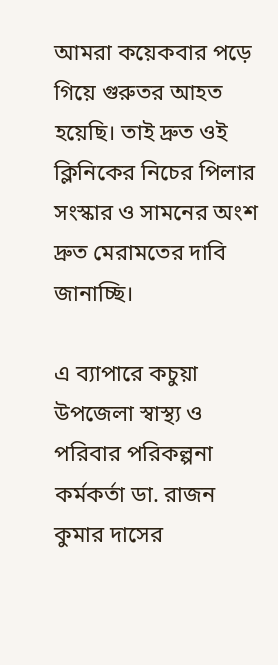আমরা কয়েকবার পড়ে গিয়ে গুরুতর আহত হয়েছি। তাই দ্রুত ওই ক্লিনিকের নিচের পিলার সংস্কার ও সামনের অংশ দ্রুত মেরামতের দাবি জানাচ্ছি।

এ ব্যাপারে কচুয়া উপজেলা স্বাস্থ্য ও পরিবার পরিকল্পনা কর্মকর্তা ডা. রাজন কুমার দাসের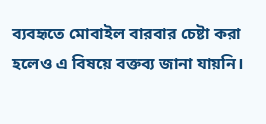ব্যবহৃতে মোবাইল বারবার চেষ্টা করা হলেও এ বিষয়ে বক্তব্য জানা যায়নি।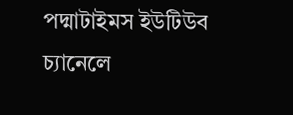পদ্মাটাইমস ইউটিউব চ্যানেলে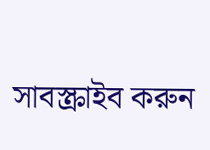সাবস্ক্রাইব করুন